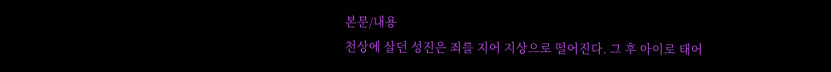본문/내용
천상에 살던 성진은 죄를 지어 지상으로 떨어진다. 그 후 아이로 태어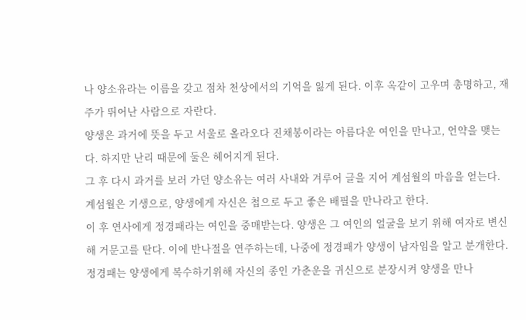나 양소유라는 이름을 갖고 점차 천상에서의 기억을 잃게 된다. 이후 옥같이 고우며 총명하고, 재주가 뛰어난 사람으로 자란다.
양생은 과거에 뜻을 두고 서울로 올라오다 진채봉이라는 아름다운 여인을 만나고, 언약을 맺는다. 하지만 난리 때문에 둘은 헤어지게 된다.
그 후 다시 과거를 보러 가던 양소유는 여러 사내와 겨루어 글을 지어 계섬월의 마음을 얻는다. 계섬월은 기생으로, 양생에게 자신은 첩으로 두고 좋은 배필을 만나라고 한다.
이 후 연사에게 정경패라는 여인을 중매받는다. 양생은 그 여인의 얼굴을 보기 위해 여자로 변신해 거문고를 탄다. 이에 반나절을 연주하는데, 나중에 정경패가 양생이 남자임을 알고 분개한다. 정경패는 양생에게 복수하기위해 자신의 종인 가춘운을 귀신으로 분장시켜 양생을 만나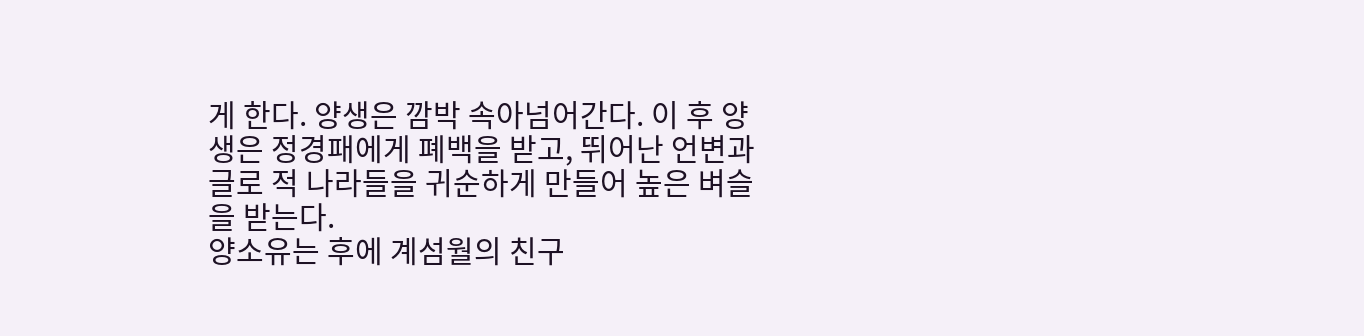게 한다. 양생은 깜박 속아넘어간다. 이 후 양생은 정경패에게 폐백을 받고, 뛰어난 언변과 글로 적 나라들을 귀순하게 만들어 높은 벼슬을 받는다.
양소유는 후에 계섬월의 친구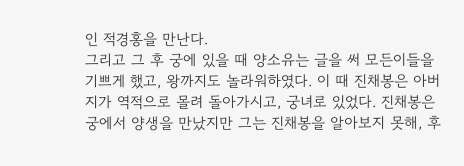인 적경홍을 만난다.
그리고 그 후 궁에 있을 때 양소유는 글을 써 모든이들을 기쁘게 했고, 왕까지도 놀라워하였다. 이 때 진채봉은 아버지가 역적으로 몰려 돌아가시고, 궁녀로 있었다. 진채봉은 궁에서 양생을 만났지만 그는 진채봉을 알아보지 못해, 후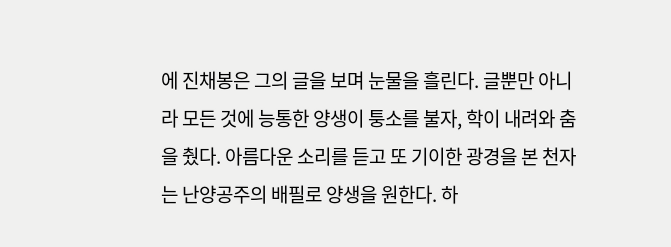에 진채봉은 그의 글을 보며 눈물을 흘린다. 글뿐만 아니라 모든 것에 능통한 양생이 퉁소를 불자, 학이 내려와 춤을 췄다. 아름다운 소리를 듣고 또 기이한 광경을 본 천자는 난양공주의 배필로 양생을 원한다. 하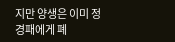지만 양생은 이미 정경패에게 폐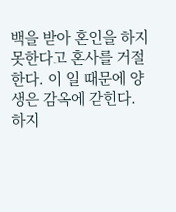백을 받아 혼인을 하지 못한다고 혼사를 거절한다. 이 일 때문에 양생은 감옥에 갇힌다. 하지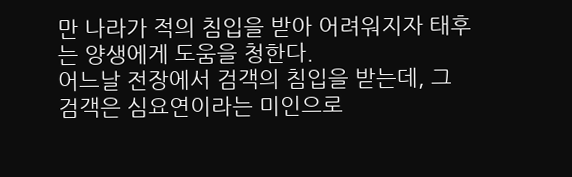만 나라가 적의 침입을 받아 어려워지자 태후는 양생에게 도움을 청한다.
어느날 전장에서 검객의 침입을 받는데, 그 검객은 심요연이라는 미인으로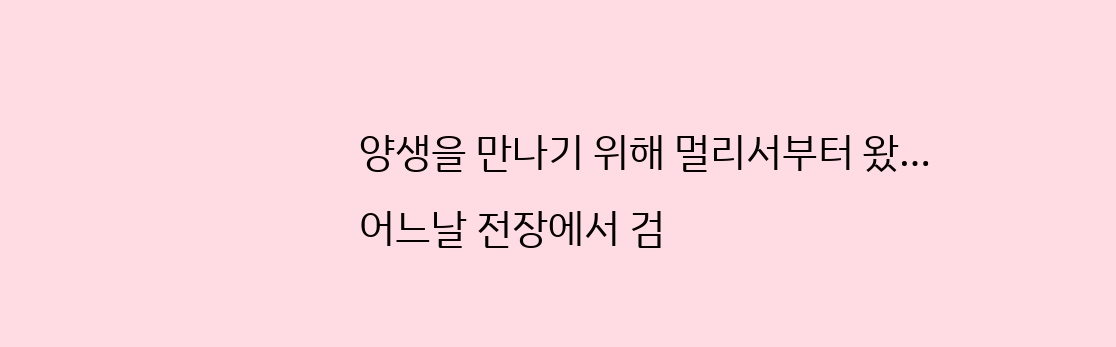양생을 만나기 위해 멀리서부터 왔…
어느날 전장에서 검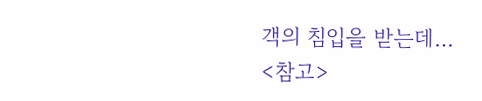객의 침입을 받는데…
<참고>